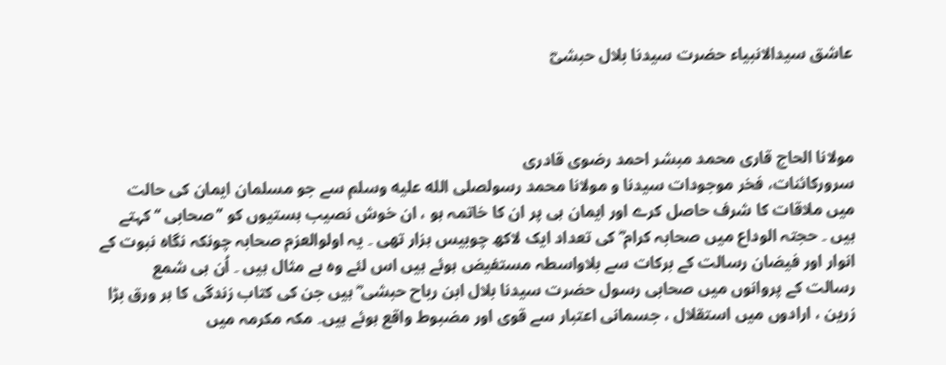عاشق سیدالانبیاء حضرت سیدنا بلال حبشیؓ



مولانا الحاج قاری محمد مبشر احمد رضوی قادری
سرورکائنات، فخر موجودات سیدنا و مولانا محمد رسولصلى الله عليه وسلم سے جو مسلمان ایمان کی حالت میں ملاقات کا شرف حاصل کرے اور ایمان ہی پر ان کا خاتمہ ہو ، ان خوش نصیب ہستیوں کو ’’صحابی ‘‘ کہتے ہیں ۔ حجتہ الوداع میں صحابہ کرام ؓ کی تعداد ایک لاکھ چوبیس ہزار تھی ۔ یہ اولوالعزم صحابہ چونکہ نگاہ نبوت کے انوار اور فیضان رسالت کے برکات سے بلاواسطہ مستفیض ہوئے ہیں اس لئے وہ بے مثال ہیں ۔ اُن ہی شمع رسالت کے پروانوں میں صحابی رسول حضرت سیدنا بلال ابن رباح حبشی ؓ ہیں جن کی کتاب زندگی کا ہر ورق بڑا زرین ، ارادوں میں استقلال ، جسمانی اعتبار سے قوی اور مضبوط واقع ہوئے ہیں۔ مکہ مکرمہ میں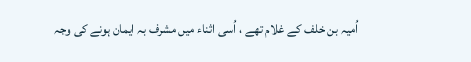اُمیہ بن خلف کے غلام تھے ، اُسی اثناء میں مشرف بہ ایمان ہونے کی وجہ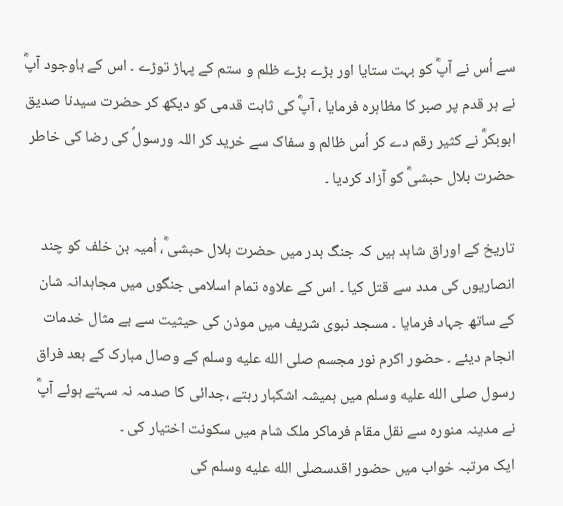سے اُس نے آپؓ کو بہت ستایا اور بڑے بڑے ظلم و ستم کے پہاڑ توڑے ۔ اس کے باوجود آپؓ نے ہر قدم پر صبر کا مظاہرہ فرمایا ، آپؓ کی ثابت قدمی کو دیکھ کر حضرت سیدنا صدیق ابوبکرؓ نے کثیر رقم دے کر اُس ظالم و سفاک سے خرید کر اللہ ورسولؐ کی رضا کی خاطر حضرت بلال حبشیؓ کو آزاد کردیا ۔

تاریخ کے اوراق شاہد ہیں کہ جنگ بدر میں حضرت بلال حبشی ؓ، اُمیہ بن خلف کو چند انصاریوں کی مدد سے قتل کیا ۔ اس کے علاوہ تمام اسلامی جنگوں میں مجاہدانہ شان کے ساتھ جہاد فرمایا ۔ مسجد نبوی شریف میں موذن کی حیثیت سے بے مثال خدمات انجام دیئے ۔ حضور اکرم نور مجسم صلى الله عليه وسلم کے وصال مبارک کے بعد فراق رسول صلى الله عليه وسلم میں ہمیشہ اشکبار رہتے ،جدائی کا صدمہ نہ سہتے ہوئے آپؓ نے مدینہ منورہ سے نقل مقام فرماکر ملک شام میں سکونت اختیار کی ۔
ایک مرتبہ خواب میں حضور اقدسصلى الله عليه وسلم کی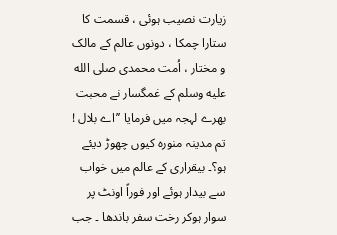زیارت نصیب ہوئی ، قسمت کا ستارا چمکا ، دونوں عالم کے مالک و مختار ، اُمت محمدی صلى الله عليه وسلم کے غمگسار نے محبت بھرے لہجہ میں فرمایا ’’اے بلال ! تم مدینہ منورہ کیوں چھوڑ دیئے ہو؟۔ بیقراری کے عالم میں خواب سے بیدار ہوئے اور فوراً اونٹ پر سوار ہوکر رخت سفر باندھا ۔ جب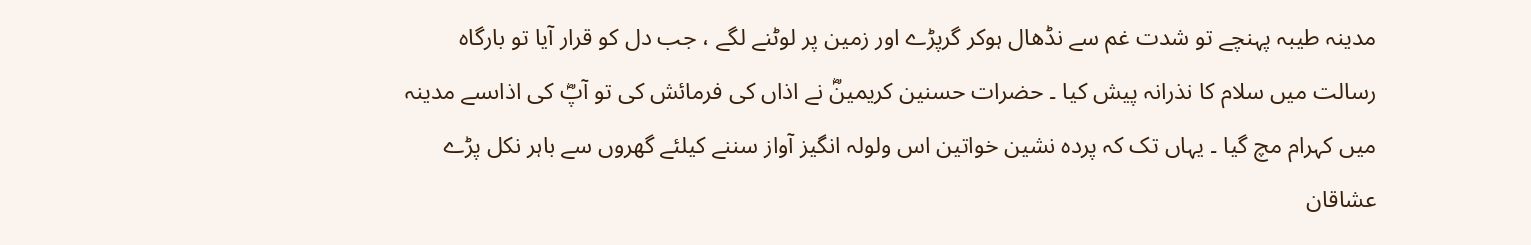مدینہ طیبہ پہنچے تو شدت غم سے نڈھال ہوکر گرپڑے اور زمین پر لوٹنے لگے ، جب دل کو قرار آیا تو بارگاہ رسالت میں سلام کا نذرانہ پیش کیا ۔ حضرات حسنین کریمینؓ نے اذاں کی فرمائش کی تو آپؓ کی اذاںسے مدینہ میں کہرام مچ گیا ۔ یہاں تک کہ پردہ نشین خواتین اس ولولہ انگیز آواز سننے کیلئے گھروں سے باہر نکل پڑے عشاقان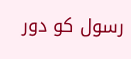رسول کو دور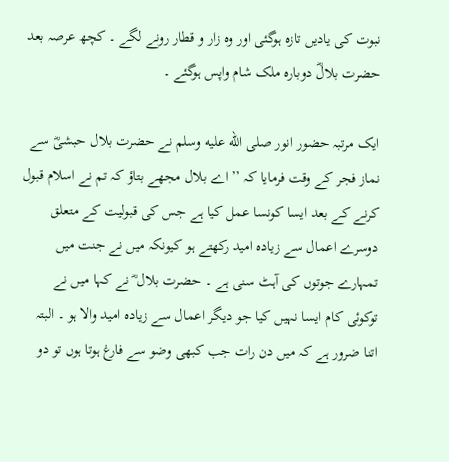نبوت کی یادیں تازہ ہوگئی اور وہ زار و قطار رونے لگے ۔ کچھ عرصہ بعد حضرت بلالؓ دوبارہ ملک شام واپس ہوگئے ۔

ایک مرتبہ حضور انور صلى الله عليه وسلم نے حضرت بلال حبشیؓ سے نماز فجر کے وقت فرمایا کہ ’’ اے بلال مجھے بتاؤ کہ تم نے اسلام قبول کرنے کے بعد ایسا کونسا عمل کیا ہے جس کی قبولیت کے متعلق دوسرے اعمال سے زیادہ امید رکھتے ہو کیونکہ میں نے جنت میں تمہارے جوتوں کی آہٹ سنی ہے ۔ حضرت بلال ؓ نے کہا میں نے توکوئی کام ایسا نہیں کیا جو دیگر اعمال سے زیادہ امید والا ہو ۔ البتہ اتنا ضرور ہے کہ میں دن رات جب کبھی وضو سے فارغ ہوتا ہوں تو دو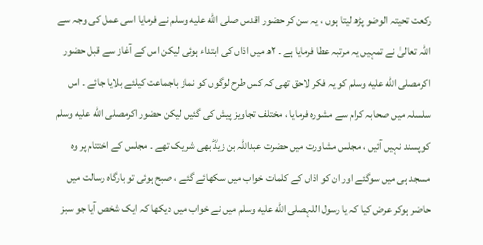رکعت تحیتہ الوضو پڑھ لیتا ہوں ، یہ سن کر حضور اقدس صلى الله عليه وسلم نے فرمایا اسی عمل کی وجہ سے اللہ تعالیٰ نے تمہیں یہ مرتبہ عطا فرمایا ہے ۔ ۲ھ میں اذاں کی ابتداء ہوئی لیکن اس کے آغاز سے قبل حضور اکرمصلى الله عليه وسلم کو یہ فکر لاحق تھی کہ کس طرح لوگوں کو نماز باجماعت کیلئے بلایا جائے ۔ اس سلسلہ میں صحابہ کرام سے مشورہ فرمایا ، مختلف تجاویز پیش کی گئیں لیکن حضور اکرمصلى الله عليه وسلم کوپسند نہیں آئیں ، مجلس مشاورت میں حضرت عبداللہ بن زیدؓ بھی شریک تھے ۔ مجلس کے اختتام پر وہ مسجد ہی میں سوگئے اور ان کو اذاں کے کلمات خواب میں سکھائے گئے ، صبح ہوئی تو بارگاہ رسالت میں حاضر ہوکر عرض کیا کہ یا رسول اللہصلى الله عليه وسلم میں نے خواب میں دیکھا کہ ایک شخص آیا جو سبز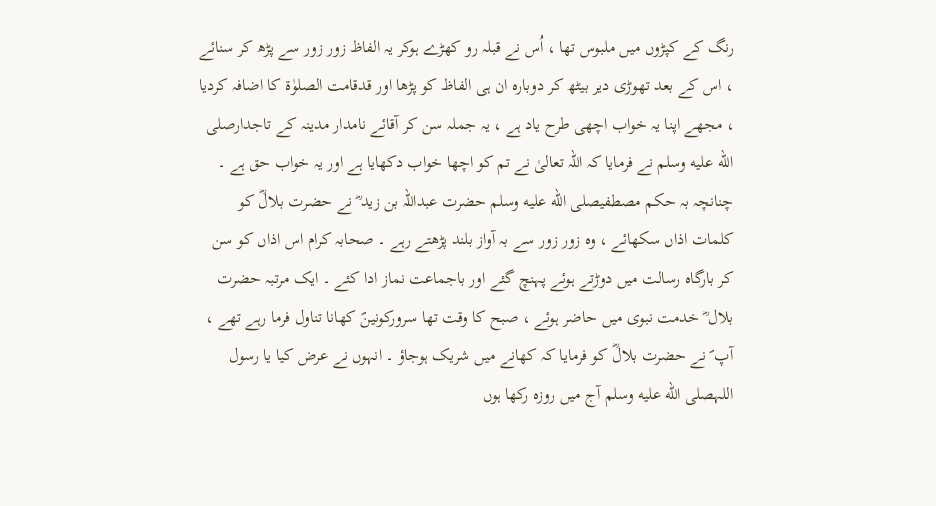رنگ کے کپڑوں میں ملبوس تھا ، اُس نے قبلہ رو کھڑے ہوکر یہ الفاظ زور زور سے پڑھ کر سنائے ، اس کے بعد تھوڑی دیر بیٹھ کر دوبارہ ان ہی الفاظ کو پڑھا اور قدقامت الصلوٰۃ کا اضافہ کردیا ، مجھے اپنا یہ خواب اچھی طرح یاد ہے ، یہ جملہ سن کر آقائے نامدار مدینہ کے تاجدارصلى الله عليه وسلم نے فرمایا کہ اللہ تعالیٰ نے تم کو اچھا خواب دکھایا ہے اور یہ خواب حق ہے ۔ چنانچہ بہ حکم مصطفیصلى الله عليه وسلم حضرت عبداللہ بن زید ؓ نے حضرت بلالؓ کو کلمات اذاں سکھائے ، وہ زور زور سے بہ آواز بلند پڑھتے رہے ۔ صحابہ کرام اس اذاں کو سن کر بارگاہ رسالت میں دوڑتے ہوئے پہنچ گئے اور باجماعت نماز ادا کئے ۔ ایک مرتبہ حضرت بلال ؓ خدمت نبوی میں حاضر ہوئے ، صبح کا وقت تھا سرورکونینؐ کھانا تناول فرما رہے تھے ، آپ ؐ نے حضرت بلالؓ کو فرمایا کہ کھانے میں شریک ہوجاؤ ۔ انہوں نے عرض کیا یا رسول اللہصلى الله عليه وسلم آج میں روزہ رکھا ہوں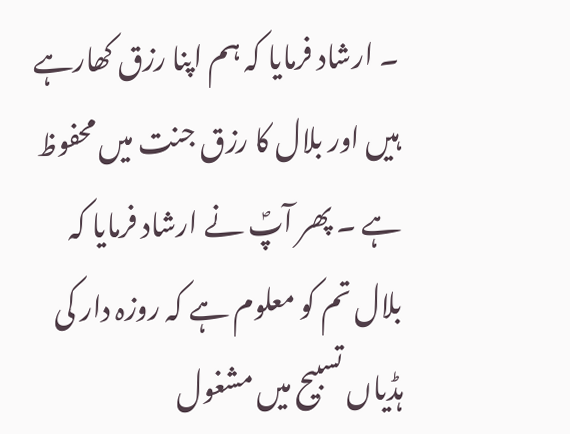۔ ارشاد فرمایا کہ ہم اپنا رزق کھارہے ہیں اور بلال کا رزق جنت میں محفوظ ہے ۔ پھر آپؐ نے ارشاد فرمایا کہ بلال تم کو معلوم ہے کہ روزہ دار کی ہڈیاں تسبیح میں مشغول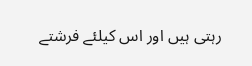رہتی ہیں اور اس کیلئے فرشتے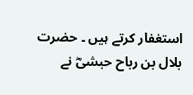استغفار کرتے ہیں ۔ حضرت بلال بن رباح حبشیؓ نے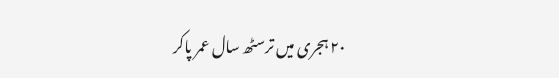۲۰ ہجری میں ترسٹھ سال عمر پاکر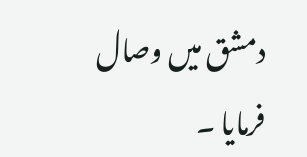دمشق میں وصال فرمایا ۔